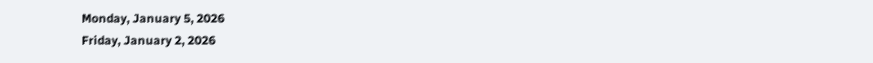Monday, January 5, 2026
Friday, January 2, 2026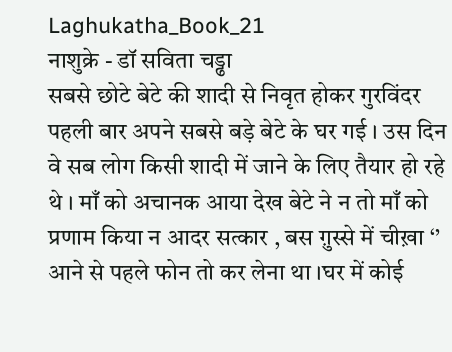Laghukatha_Book_21
नाशुक्रे - डॉ सविता चड्ढा
सबसे छोटे बेटे की शादी से निवृत होकर गुरविंदर पहली बार अपने सबसे बड़े बेटे के घर गई । उस दिन वे सब लोग किसी शादी में जाने के लिए तैयार हो रहे थे । माँ को अचानक आया देख बेटे ने न तो माँ को प्रणाम किया न आदर सत्कार , बस ग़ुस्से में चीख़ा ‘’ आने से पहले फोन तो कर लेना था ।घर में कोई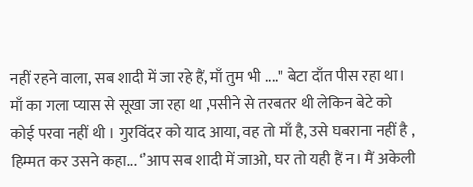नहीं रहने वाला, सब शादी में जा रहे हैं, माँ तुम भी ...." बेटा दाँत पीस रहा था। माँ का गला प्यास से सूखा जा रहा था ,पसीने से तरबतर थी लेकिन बेटे को कोई परवा नहीं थी । गुरविंदर को याद आया, वह तो माँ है, उसे घबराना नहीं है , हिम्मत कर उसने कहा... ‘’आप सब शादी में जाओ, घर तो यही हैं न। मैं अकेली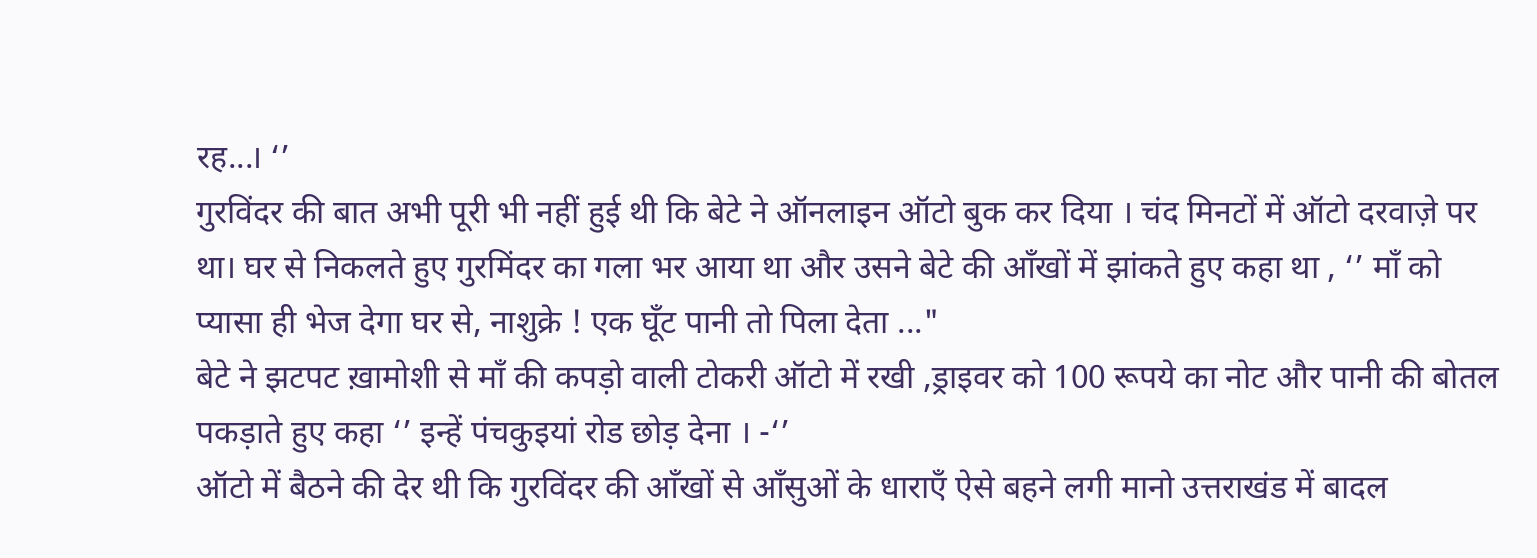रह...। ‘’
गुरविंदर की बात अभी पूरी भी नहीं हुई थी कि बेटे ने ऑनलाइन ऑटो बुक कर दिया । चंद मिनटों में ऑटो दरवाज़े पर था। घर से निकलते हुए गुरमिंदर का गला भर आया था और उसने बेटे की आँखों में झांकते हुए कहा था , ‘’ माँ को प्यासा ही भेज देगा घर से, नाशुक्रे ! एक घूँट पानी तो पिला देता ..."
बेटे ने झटपट ख़ामोशी से माँ की कपड़ो वाली टोकरी ऑटो में रखी ,ड्राइवर को 100 रूपये का नोट और पानी की बोतल पकड़ाते हुए कहा ‘’ इन्हें पंचकुइयां रोड छोड़ देना । -‘’
ऑटो में बैठने की देर थी कि गुरविंदर की आँखों से आँसुओं के धाराएँ ऐसे बहने लगी मानो उत्तराखंड में बादल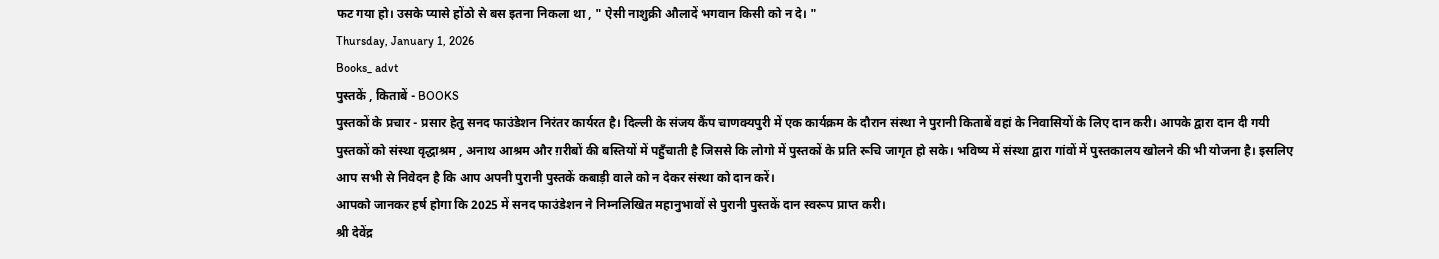फट गया हो। उसके प्यासे होंठो से बस इतना निकला था , " ऐसी नाशुक्री औलादें भगवान किसी को न दे। "
Thursday, January 1, 2026
Books_ advt
पुस्तकें , किताबें - BOOKS
पुस्तकों के प्रचार - प्रसार हेतु सनद फाउंडेशन निरंतर कार्यरत है। दिल्ली के संजय कैंप चाणक्यपुरी में एक कार्यक्रम के दौरान संस्था ने पुरानी किताबें वहां के निवासियों के लिए दान करी। आपके द्वारा दान दी गयी पुस्तकों को संस्था वृद्धाश्रम , अनाथ आश्रम और ग़रीबों की बस्तियों में पहुँचाती है जिससे कि लोगो में पुस्तकों के प्रति रूचि जागृत हो सके। भविष्य में संस्था द्वारा गांवों में पुस्तकालय खोलने की भी योजना है। इसलिए आप सभी से निवेदन है कि आप अपनी पुरानी पुस्तकें कबाड़ी वाले को न देकर संस्था को दान करें।
आपको जानकर हर्ष होगा कि 2025 में सनद फाउंडेशन ने निम्नलिखित महानुभावों से पुरानी पुस्तकें दान स्वरूप प्राप्त करी।
श्री देवेंद्र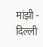मांझी - दिल्ली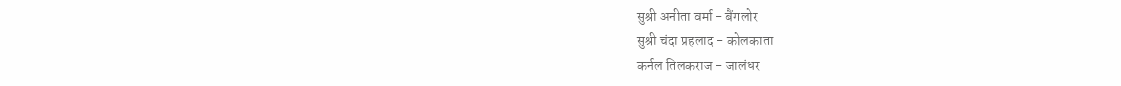सुश्री अनीता वर्मा - बैंगलोर
सुश्री चंदा प्रहलाद - कोलकाता
कर्नल तिलकराज - जालंधर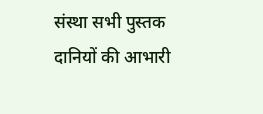संस्था सभी पुस्तक दानियों की आभारी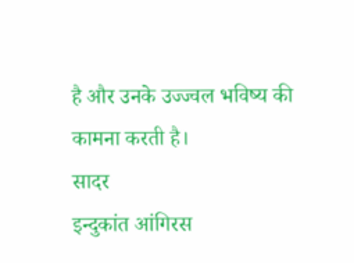है और उनके उज्ज्वल भविष्य की कामना करती है।
सादर
इन्दुकांत आंगिरस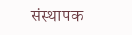संस्थापक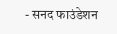- सनद फाउंडेशन